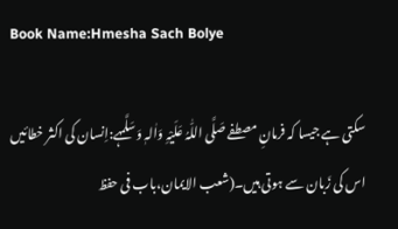Book Name:Hmesha Sach Bolye

سکتی ہے جیسا کہ فرمانِ مصطفے صَلَّی اللّٰہُ عَلَیْہِ وَاٰلہٖ وَسَلَّمہے:اِنسان کی اکثر خطائیں اس کی زَبان سے ہوتی ہیں۔(شعب الایمان،باب فی حفظ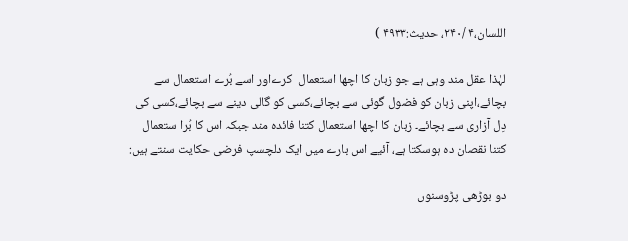اللسان،۴ /۲۴۰، حدیث:۴۹۳۳ )

لہٰذا عقل مند وہی ہے جو زبان کا اچھا استعمال  کرےاور اسے بُرے استعمال سے بچائے،اپنی زبان کو فضول گوئی سے بچائے،کسی کو گالی دینے سے بچائے،کسی کی دِل آزاری سے بچائے۔ زبان کا اچھا استعمال کتنا فائدہ مند جبکہ اس کا بُرا ستعمال کتنا نقصان دہ ہوسکتا ہے، آئیے اس بارے میں ایک دلچسپ فرضی حکایت سنتے ہیں:

دو بوڑھی پڑوسنوں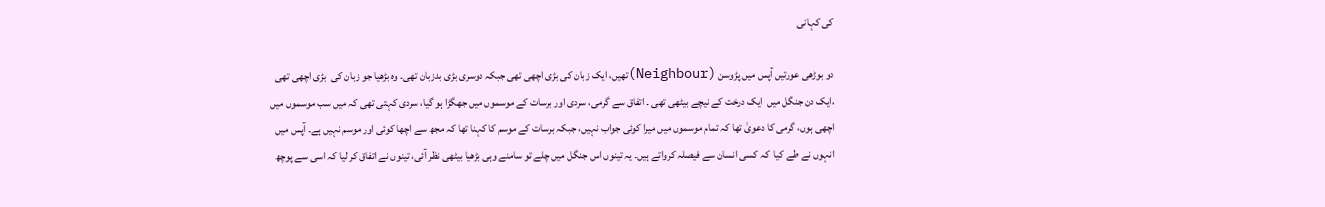کی کہانی

دو بوڑھی عورتیں آپس میں پڑوسن (Neighbour)تھیں، ایک زبان کی بڑی اچھی تھی جبکہ دوسری بڑی بدزبان تھی۔ وہ بڑھیا جو زبان کی  بڑی اچھی تھی ،ایک دن جنگل میں  ایک درخت کے نیچے بیٹھی تھی ۔ اتفاق سے گرمی، سردی اور برسات کے موسموں میں جھگڑا ہو گیا، سردی کہتی تھی کہ میں سب موسموں میں اچھی ہوں، گرمی کا دعویٰ تھا کہ تمام موسموں میں میرا کوئی جواب نہیں، جبکہ برسات کے موسم کا کہنا تھا کہ مجھ سے اچھا کوئی اور موسم نہیں ہے۔ آپس میں انہوں نے طے کیا  کہ کسی انسان سے فیصلہ کرواتے ہیں۔ یہ تینوں اس جنگل میں چلے تو سامنے وہی بڑھیا بیٹھی نظر آئی، تینوں نے اتفاق کر لیا کہ اسی سے پوچھ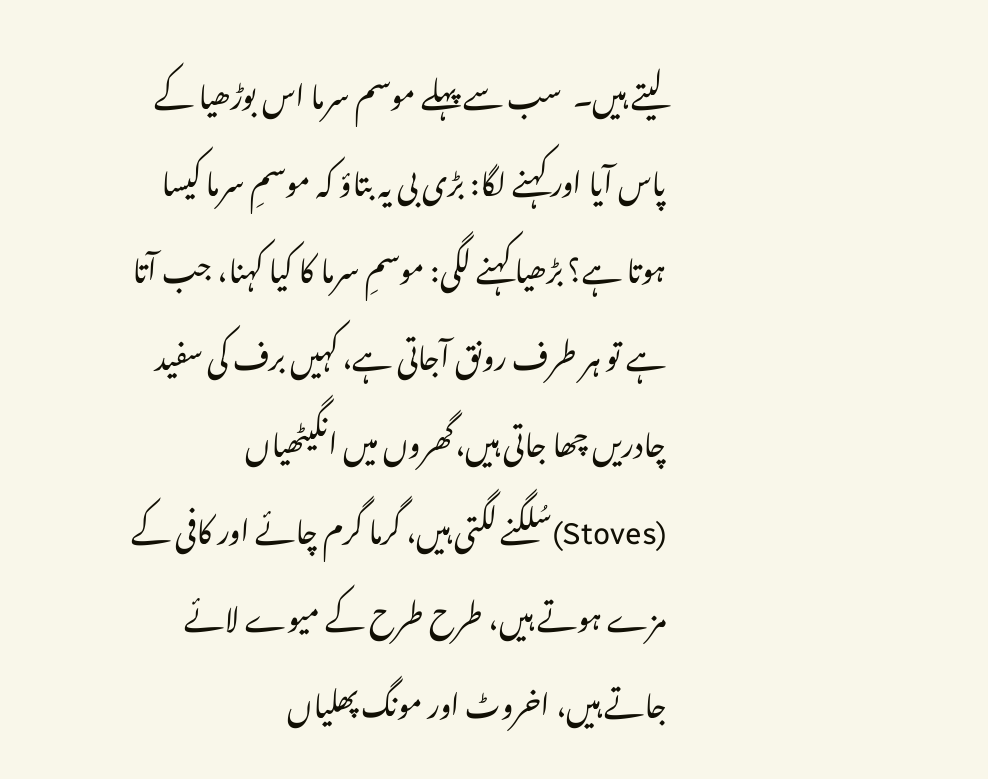لیتے ہیں۔  سب سے پہلے موسم سرما اس بوڑھیا کے پاس آیا اور کہنے لگا: بڑی بی یہ بتاؤ کہ موسمِ سرما کیسا ہوتا ہے؟ بڑھیا کہنے لگی: موسمِ سرما کا کیا کہنا، جب آتا ہے تو ہر طرف رونق آجاتی ہے، کہیں برف کی سفید چادریں چھا جاتی ہیں،گھروں میں انگیٹھیاں (Stoves)سُلگنے لگتی ہیں، گرما گرم چائے اور کافی کے مزے ہوتے ہیں، طرح طرح کے میوے لائے جاتے ہیں، اخروٹ اور مونگ پھلیاں